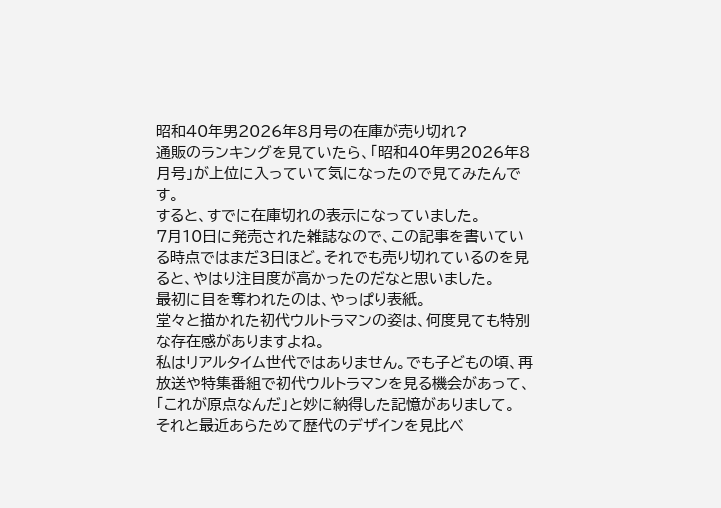昭和40年男2026年8月号の在庫が売り切れ?
通販のランキングを見ていたら、「昭和40年男2026年8月号」が上位に入っていて気になったので見てみたんです。
すると、すでに在庫切れの表示になっていました。
7月10日に発売された雑誌なので、この記事を書いている時点ではまだ3日ほど。それでも売り切れているのを見ると、やはり注目度が高かったのだなと思いました。
最初に目を奪われたのは、やっぱり表紙。
堂々と描かれた初代ウルトラマンの姿は、何度見ても特別な存在感がありますよね。
私はリアルタイム世代ではありません。でも子どもの頃、再放送や特集番組で初代ウルトラマンを見る機会があって、「これが原点なんだ」と妙に納得した記憶がありまして。
それと最近あらためて歴代のデザインを見比べ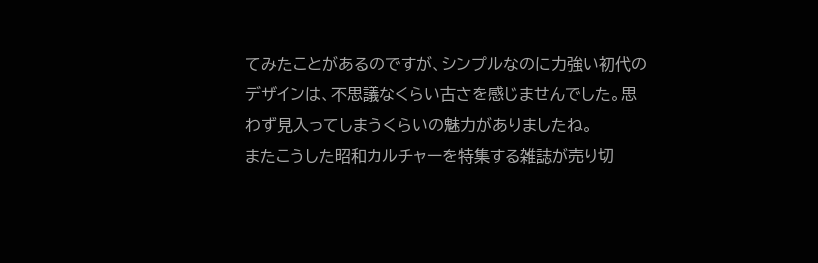てみたことがあるのですが、シンプルなのに力強い初代のデザインは、不思議なくらい古さを感じませんでした。思わず見入ってしまうくらいの魅力がありましたね。
またこうした昭和カルチャーを特集する雑誌が売り切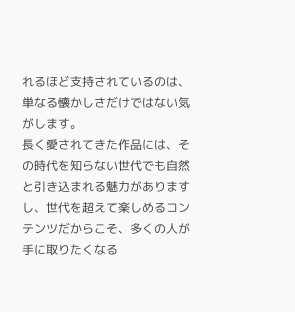れるほど支持されているのは、単なる懐かしさだけではない気がします。
長く愛されてきた作品には、その時代を知らない世代でも自然と引き込まれる魅力がありますし、世代を超えて楽しめるコンテンツだからこそ、多くの人が手に取りたくなる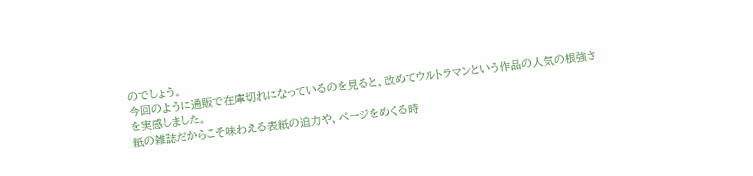のでしょう。
今回のように通販で在庫切れになっているのを見ると、改めてウルトラマンという作品の人気の根強さを実感しました。
紙の雑誌だからこそ味わえる表紙の迫力や、ページをめくる時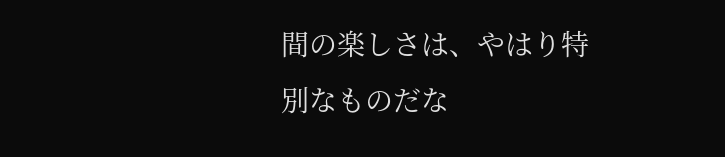間の楽しさは、やはり特別なものだな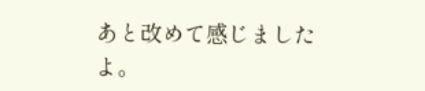あと改めて感じましたよ。